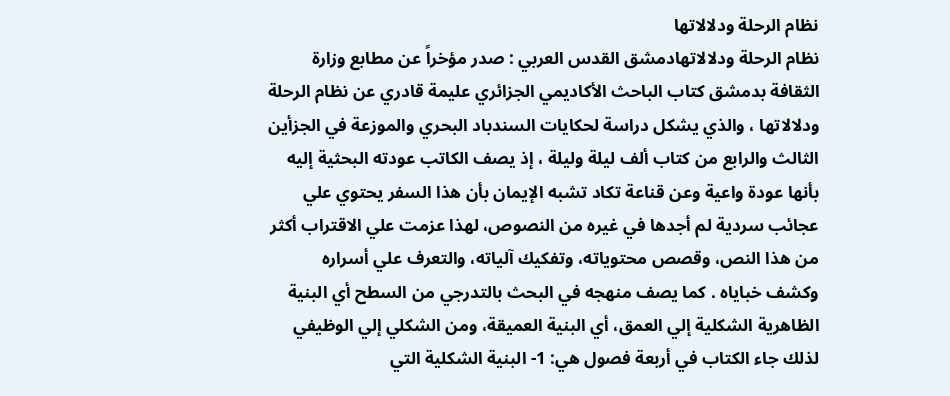نظام الرحلة ودلالاتها
نظام الرحلة ودلالاتهادمشق القدس العربي : صدر مؤخراً عن مطابع وزارة الثقافة بدمشق كتاب الباحث الأكاديمي الجزائري عليمة قادري عن نظام الرحلة ودلالاتها ، والذي يشكل دراسة لحكايات السندباد البحري والموزعة في الجزأين الثالث والرابع من كتاب ألف ليلة وليلة ، إذ يصف الكاتب عودته البحثية إليه بأنها عودة واعية وعن قناعة تكاد تشبه الإيمان بأن هذا السفر يحتوي علي عجائب سردية لم أجدها في غيره من النصوص، لهذا عزمت علي الاقتراب أكثر من هذا النص، وقصص محتوياته، وتفكيك آلياته، والتعرف علي أسراره وكشف خباياه . كما يصف منهجه في البحث بالتدرجي من السطح أي البنية الظاهرية الشكلية إلي العمق، أي البنية العميقة، ومن الشكلي إلي الوظيفي لذلك جاء الكتاب في أربعة فصول هي: 1- البنية الشكلية التي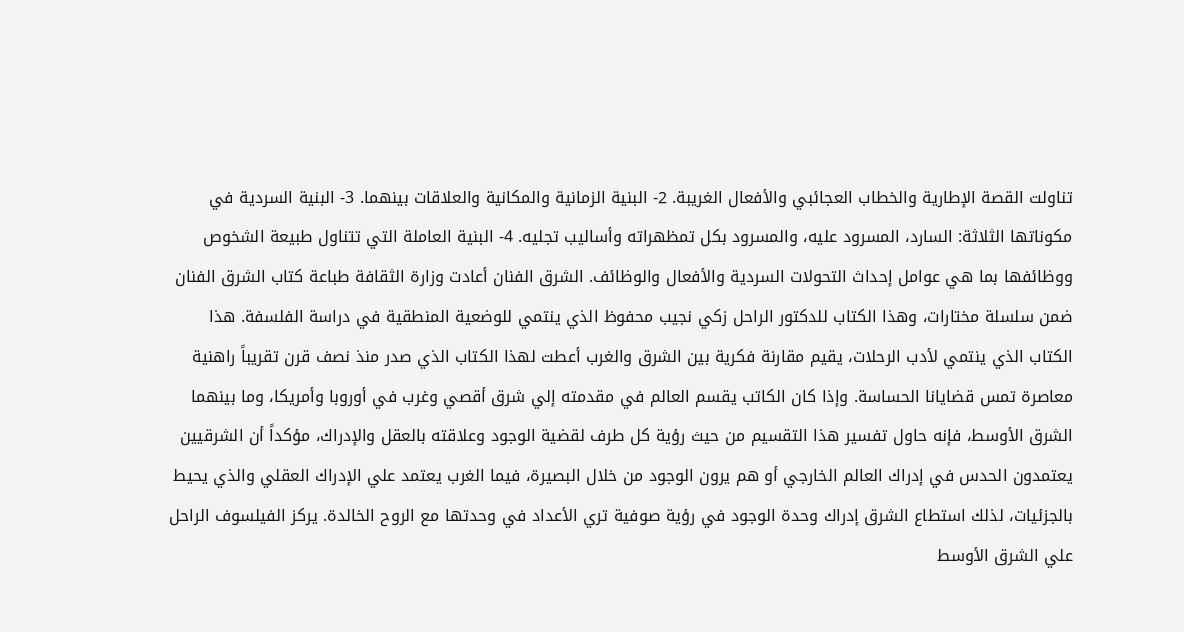تناولت القصة الإطارية والخطاب العجائبي والأفعال الغريبة. 2- البنية الزمانية والمكانية والعلاقات بينهما. 3- البنية السردية في مكوناتها الثلاثة: السارد، المسرود عليه، والمسرود بكل تمظهراته وأساليب تجليه. 4- البنية العاملة التي تتناول طبيعة الشخوص ووظائفها بما هي عوامل إحداث التحولات السردية والأفعال والوظائف. الشرق الفنان أعادت وزارة الثقافة طباعة كتاب الشرق الفنان ضمن سلسلة مختارات، وهذا الكتاب للدكتور الراحل زكي نجيب محفوظ الذي ينتمي للوضعية المنطقية في دراسة الفلسفة. هذا الكتاب الذي ينتمي لأدب الرحلات، يقيم مقارنة فكرية بين الشرق والغرب أعطت لهذا الكتاب الذي صدر منذ نصف قرن تقريباً راهنية معاصرة تمس قضايانا الحساسة. وإذا كان الكاتب يقسم العالم في مقدمته إلي شرق أقصي وغرب في أوروبا وأمريكا، وما بينهما الشرق الأوسط، فإنه حاول تفسير هذا التقسيم من حيث رؤية كل طرف لقضية الوجود وعلاقته بالعقل والإدراك، مؤكداً أن الشرقيين يعتمدون الحدس في إدراك العالم الخارجي أو هم يرون الوجود من خلال البصيرة، فيما الغرب يعتمد علي الإدراك العقلي والذي يحيط بالجزئيات، لذلك استطاع الشرق إدراك وحدة الوجود في رؤية صوفية تري الأعداد في وحدتها مع الروح الخالدة. يركز الفيلسوف الراحل علي الشرق الأوسط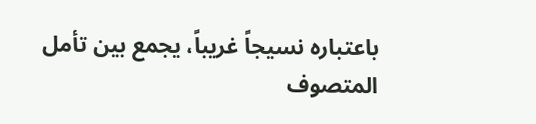باعتباره نسيجاً غريباً، يجمع بين تأمل المتصوف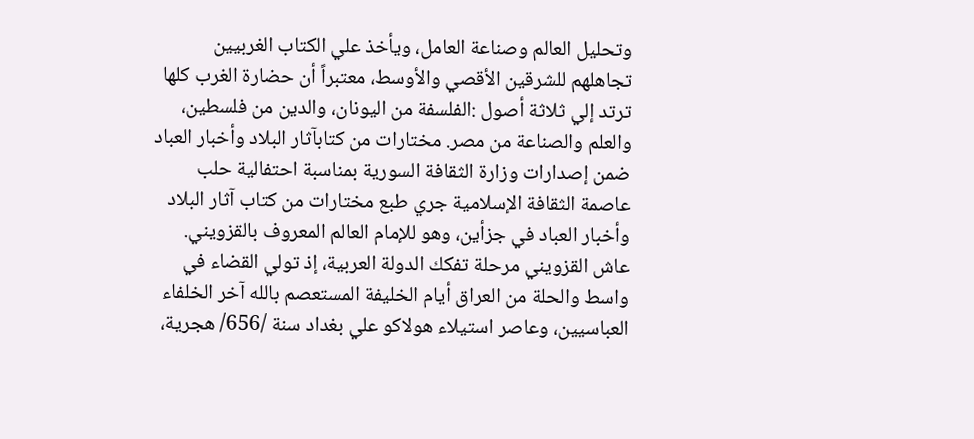وتحليل العالم وصناعة العامل، ويأخذ علي الكتاب الغربيين تجاهلهم للشرقين الأقصي والأوسط، معتبراً أن حضارة الغرب كلها ترتد إلي ثلاثة أصول :الفلسفة من اليونان، والدين من فلسطين، والعلم والصناعة من مصر. مختارات من كتابآثار البلاد وأخبار العباد ضمن إصدارات وزارة الثقافة السورية بمناسبة احتفالية حلب عاصمة الثقافة الإسلامية جري طبع مختارات من كتاب آثار البلاد وأخبار العباد في جزأين، وهو للإمام العالم المعروف بالقزويني. عاش القزويني مرحلة تفكك الدولة العربية، إذ تولي القضاء في واسط والحلة من العراق أيام الخليفة المستعصم بالله آخر الخلفاء العباسيين، وعاصر استيلاء هولاكو علي بغداد سنة /656/ هجرية،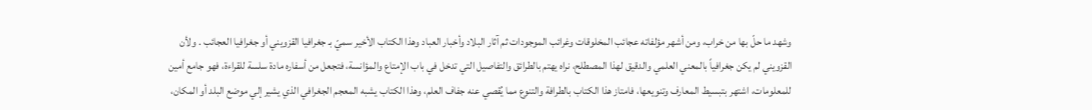وشهد ما حلّ بها من خراب، ومن أشهر مؤلفاته عجائب المخلوقات وغرائب الموجودات ثم آثار البلاد وأخبار العباد وهذا الكتاب الأخير سميّ بـ جغرافيا القزويني أو جغرافيا العجائب . ولأن القزويني لم يكن جغرافياً بالمعني العلمي والدقيق لهذا المصطلح، نراه يهتم بالطرائق والتفاصيل التي تدخل في باب الإمتاع والمؤانسة، فتجعل من أسفاره مادة سلسة للقراءة، فهو جامع أمين للمعلومات، اشتهر بتبسيط المعارف وتنويعها، فامتاز هذا الكتاب بالطرافة والتنوع مما يُقصي عنه جفاف العلم، وهذا الكتاب يشبه المعجم الجغرافي الذي يشير إلي موضع البلد أو المكان،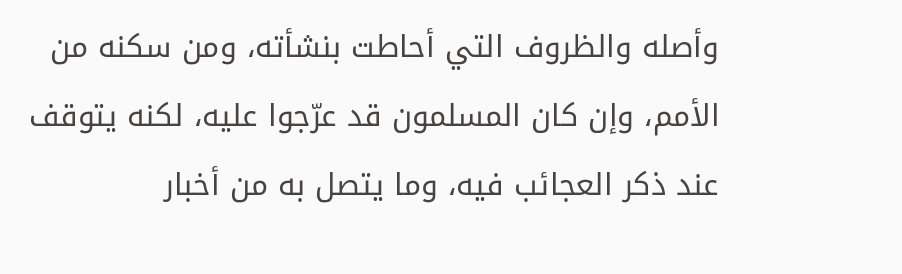وأصله والظروف التي أحاطت بنشأته، ومن سكنه من الأمم، وإن كان المسلمون قد عرّجوا عليه، لكنه يتوقف عند ذكر العجائب فيه، وما يتصل به من أخبار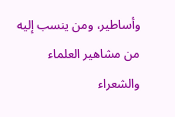وأساطير، ومن ينسب إليه من مشاهير العلماء والشعراء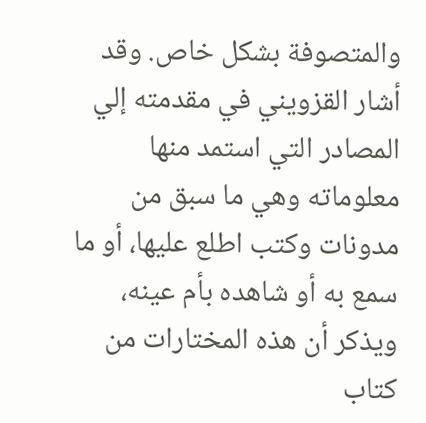والمتصوفة بشكل خاص. وقد أشار القزويني في مقدمته إلي المصادر التي استمد منها معلوماته وهي ما سبق من مدونات وكتب اطلع عليها، أو ما سمع به أو شاهده بأم عينه، ويذكر أن هذه المختارات من كتاب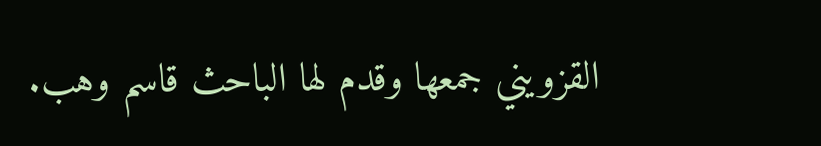القزويني جمعها وقدم لها الباحث قاسم وهب.